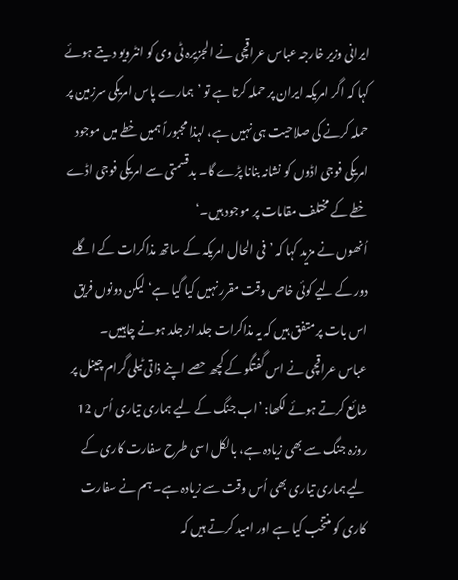ایرانی وزیر خارجہ عباس عراقچی نے الجزیرہ ٹی وی کو انٹرویو دیتے ہوئے کہا کہ اگر امریکہ ایران پر حملہ کرتا ہے تو ’ہمارے پاس امریکی سرزمین پر حملہ کرنے کی صلاحیت ہی نہیں ہے، لہذا مجبوراً ہمیں خطے میں موجود امریکی فوجی اڈوں کو نشانہ بنانا پڑے گا۔ بدقسمتی سے امریکی فوجی اڈے خطے کے مختلف مقامات پر موجود ہیں۔‘
اُنھوں نے مزید کہا کہ ’فی الحال امریکہ کے ساتھ مذاکرات کے اگلے دور کے لیے کوئی خاص وقت مقرر نہیں کیا گیا ہے‘ لیکن دونوں فریق اس بات پر متفق ہیں کہ یہ مذاکرات جلد از جلد ہونے چاہییں۔
عباس عراقچی نے اس گفتگو کے کچھ حصے اپنے ذاتی ٹیلی گرام چینل پر شائع کرتے ہوئے لکھا: ’اب جنگ کے لیے ہماری تیاری اُس 12 روزہ جنگ سے بھی زیادہ ہے، بالکل اسی طرح سفارت کاری کے لیے ہماری تیاری بھی اُس وقت سے زیادہ ہے۔ ہم نے سفارت کاری کو منتخب کیا ہے اور امید کرتے ہیں کہ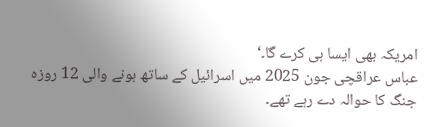امریکہ بھی ایسا ہی کرے گا۔‘
عباس عراقچی جون 2025 میں اسرائیل کے ساتھ ہونے والی 12 روزہ جنگ کا حوالہ دے رہے تھے۔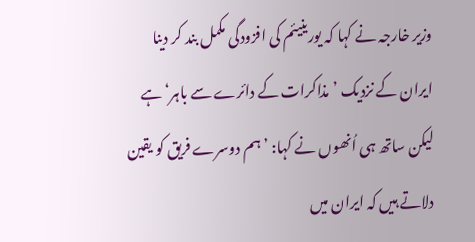وزیر خارجہ نے کہا کہ یورینیئم کی افزودگی مکمل بند کر دینا ایران کے نزدیک ’مذاکرات کے دائرے سے باہر‘ ہے لیکن ساتھ ہی اُنھوں نے کہا: ’ہم دوسرے فریق کو یقین دلاتے ہیں کہ ایران میں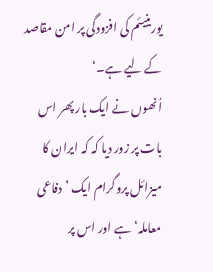یورینیئم کی افزودگی پر امن مقاصد کے لیے ہے۔‘
اُنھوں نے ایک بار پھر اس بات پر زور دیا کہ کہ ایران کا میزائل پروگرام ایک ’دفاعی معاملہ‘ ہے اور اس پر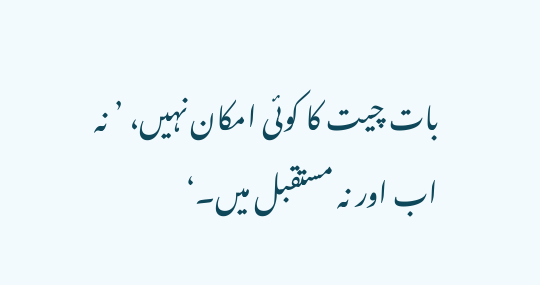بات چیت کا کوئی امکان نہیں، ’نہ اب اور نہ مستقبل میں۔‘